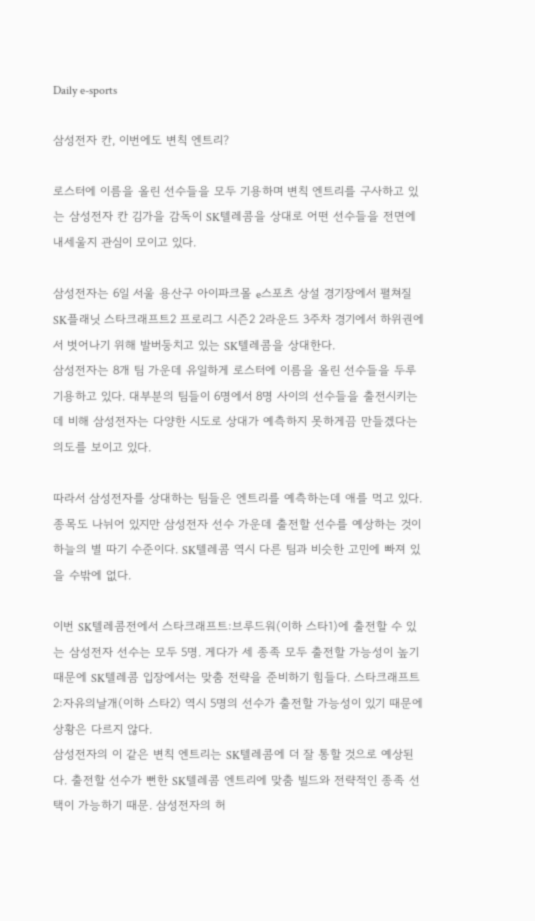Daily e-sports

삼성전자 칸, 이번에도 변칙 엔트리?

로스터에 이름을 올린 선수들을 모두 기용하며 변칙 엔트리를 구사하고 있는 삼성전자 칸 김가을 감독이 SK텔레콤을 상대로 어떤 선수들을 전면에 내세울지 관심이 모이고 있다.

삼성전자는 6일 서울 용산구 아이파크몰 e스포츠 상설 경기장에서 펼쳐질 SK플래닛 스타크래프트2 프로리그 시즌2 2라운드 3주차 경기에서 하위권에서 벗어나기 위해 발버둥치고 있는 SK텔레콤을 상대한다.
삼성전자는 8개 팀 가운데 유일하게 로스터에 이름을 올린 선수들을 두루 기용하고 있다. 대부분의 팀들이 6명에서 8명 사이의 선수들을 출전시키는 데 비해 삼성전자는 다양한 시도로 상대가 예측하지 못하게끔 만들겠다는 의도를 보이고 있다.

따라서 삼성전자를 상대하는 팀들은 엔트리를 예측하는데 애를 먹고 있다. 종목도 나뉘어 있지만 삼성전자 선수 가운데 출전할 선수를 예상하는 것이 하늘의 별 따기 수준이다. SK텔레콤 역시 다른 팀과 비슷한 고민에 빠져 있을 수밖에 없다.

이번 SK텔레콤전에서 스타크래프트:브루드워(이하 스타1)에 출전할 수 있는 삼성전자 선수는 모두 5명. 게다가 세 종족 모두 출전할 가능성이 높기 때문에 SK텔레콤 입장에서는 맞춤 전략을 준비하기 힘들다. 스타크래프트2:자유의날개(이하 스타2) 역시 5명의 선수가 출전할 가능성이 있기 때문에 상황은 다르지 않다.
삼성전자의 이 같은 변칙 엔트리는 SK텔레콤에 더 잘 통할 것으로 예상된다. 출전할 선수가 뻔한 SK텔레콤 엔트리에 맞춤 빌드와 전략적인 종족 선택이 가능하기 때문. 삼성전자의 허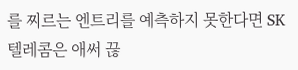를 찌르는 엔트리를 예측하지 못한다면 SK텔레콤은 애써 끊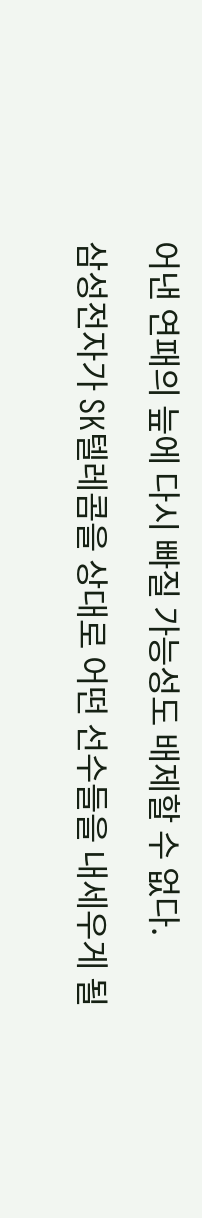어낸 연패의 늪에 다시 빠질 가능성도 배제할 수 없다.

삼성전자가 SK텔레콤을 상대로 어떤 선수들을 내세우게 될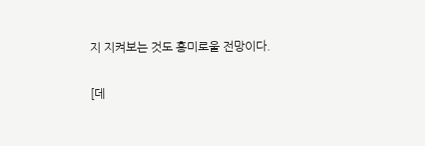지 지켜보는 것도 흥미로울 전망이다.

[데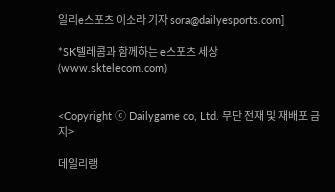일리e스포츠 이소라 기자 sora@dailyesports.com]

*SK텔레콤과 함께하는 e스포츠 세상(www.sktelecom.com)


<Copyright ⓒ Dailygame co, Ltd. 무단 전재 및 재배포 금지>

데일리랭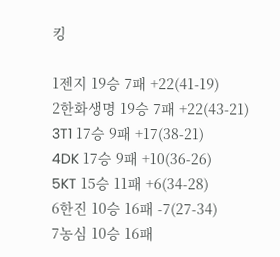킹

1젠지 19승 7패 +22(41-19)
2한화생명 19승 7패 +22(43-21)
3T1 17승 9패 +17(38-21)
4DK 17승 9패 +10(36-26)
5KT 15승 11패 +6(34-28)
6한진 10승 16패 -7(27-34)
7농심 10승 16패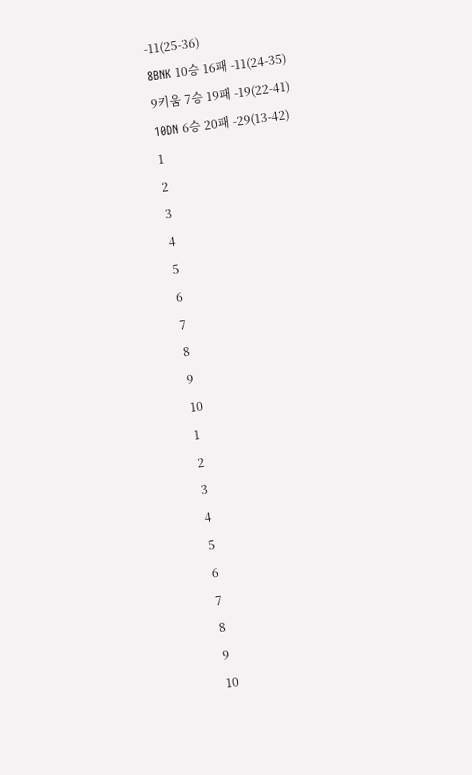-11(25-36)
8BNK 10승 16패 -11(24-35)
9키움 7승 19패 -19(22-41)
10DN 6승 20패 -29(13-42)
1
2
3
4
5
6
7
8
9
10
1
2
3
4
5
6
7
8
9
10